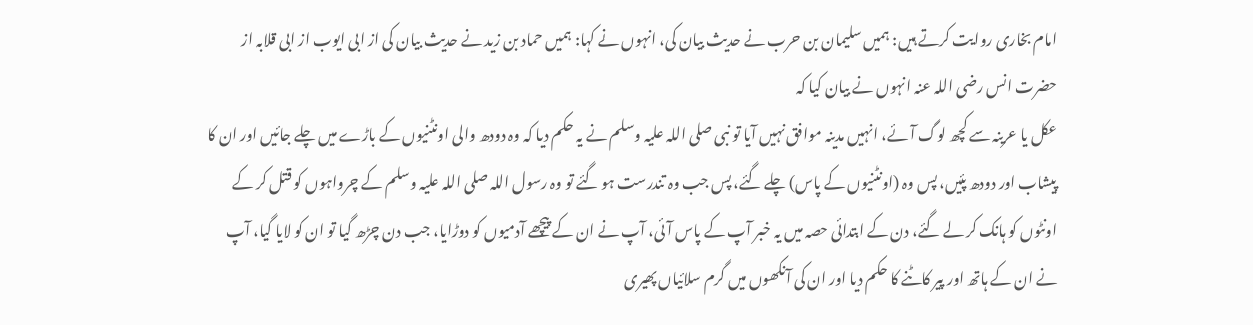امام بخاری روایت کرتے ہیں: ہمیں سلیمان بن حرب نے حدیث بیان کی، انہوں نے کہا: ہمیں حماد بن زید نے حدیث بیان کی از ابی ایوب از ابی قلابہ از حضرت انس رضی اللہ عنہ انہوں نے بیان کیا کہ
عکل یا عرینہ سے کچھ لوگ آئے، انہیں مدینہ موافق نہیں آیا تو نبی صلی اللہ علیہ وسلم نے یہ حکم دیا کہ وہ دودھ والی اونٹنیوں کے باڑے میں چلے جائیں اور ان کا پیشاب اور دودھ پئیں، پس وہ (اونٹنیوں کے پاس) چلے گئے، پس جب وہ تندرست ہو گئے تو وہ رسول اللہ صلی اللہ علیہ وسلم کے چرواہوں کو قتل کر کے اونٹوں کو ہانک کر لے گئے، دن کے ابتدائی حصہ میں یہ خبر آپ کے پاس آئی، آپ نے ان کے پیچھے آدمیوں کو دوڑایا، جب دن چڑھ گیا تو ان کو لایا گیا، آپ نے ان کے ہاتھ اور پیر کاٹنے کا حکم دیا اور ان کی آنکھوں میں گرم سلائیاں پھیری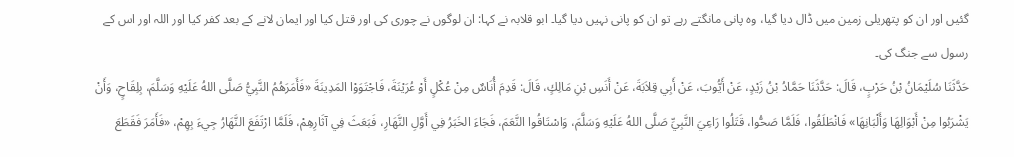گئیں اور ان کو پتھریلی زمین میں ڈال دیا گیا، وہ پانی مانگتے رہے تو ان کو پانی نہیں دیا گیا۔ ابو قلابہ نے کہا: ان لوگوں نے چوری کی اور قتل کیا اور ایمان لانے کے بعد کفر کیا اور اللہ اور اس کے رسول سے جنگ کی۔
حَدَّثَنَا سُلَيْمَانُ بْنُ حَرْبٍ، قَالَ: حَدَّثَنَا حَمَّادُ بْنُ زَيْدٍ، عَنْ أَيُّوبَ، عَنْ أَبِي قِلاَبَةَ، عَنْ أَنَسِ بْنِ مَالِكٍ، قَالَ: قَدِمَ أُنَاسٌ مِنْ عُكْلٍ أَوْ عُرَيْنَةَ، فَاجْتَوَوْا المَدِينَةَ «فَأَمَرَهُمُ النَّبِيُّ صَلَّى اللهُ عَلَيْهِ وَسَلَّمَ، بِلِقَاحٍ، وَأَنْ يَشْرَبُوا مِنْ أَبْوَالِهَا وَأَلْبَانِهَا» فَانْطَلَقُوا، فَلَمَّا صَحُّوا، قَتَلُوا رَاعِيَ النَّبِيِّ صَلَّى اللهُ عَلَيْهِ وَسَلَّمَ، وَاسْتَاقُوا النَّعَمَ، فَجَاءَ الخَبَرُ فِي أَوَّلِ النَّهَارِ، فَبَعَثَ فِي آثَارِهِمْ، فَلَمَّا ارْتَفَعَ النَّهَارُ جِيءَ بِهِمْ، «فَأَمَرَ فَقَطَعَ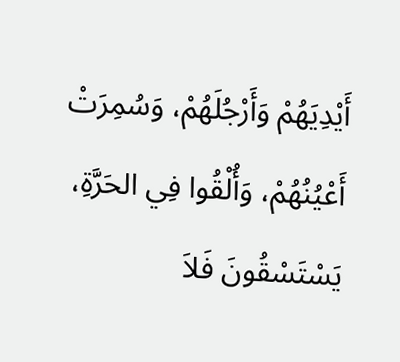أَيْدِيَهُمْ وَأَرْجُلَهُمْ، وَسُمِرَتْ أَعْيُنُهُمْ، وَأُلْقُوا فِي الحَرَّةِ، يَسْتَسْقُونَ فَلاَ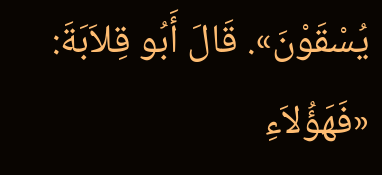يُسْقَوْنَ». قَالَ أَبُو قِلاَبَةَ: «فَهَؤُلاَءِ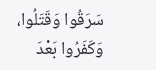سَرَقُوا وَقَتَلُوا، وَكَفَرُوا بَعْدَ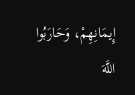إِيمَانِهِمْ، وَحَارَبُوا اللَّهَ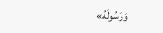وَرَسُولَهُ»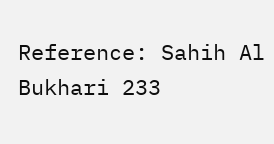Reference: Sahih Al Bukhari 233